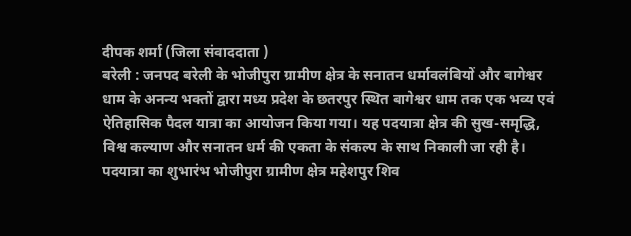दीपक शर्मा (जिला संवाददाता )
बरेली : जनपद बरेली के भोजीपुरा ग्रामीण क्षेत्र के सनातन धर्मावलंबियों और बागेश्वर धाम के अनन्य भक्तों द्वारा मध्य प्रदेश के छतरपुर स्थित बागेश्वर धाम तक एक भव्य एवं ऐतिहासिक पैदल यात्रा का आयोजन किया गया। यह पदयात्रा क्षेत्र की सुख-समृद्धि, विश्व कल्याण और सनातन धर्म की एकता के संकल्प के साथ निकाली जा रही है।
पदयात्रा का शुभारंभ भोजीपुरा ग्रामीण क्षेत्र महेशपुर शिव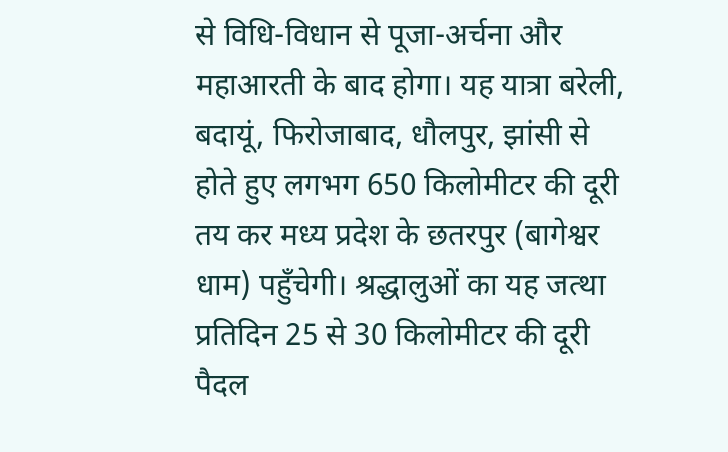से विधि-विधान से पूजा-अर्चना और महाआरती के बाद होगा। यह यात्रा बरेली, बदायूं, फिरोजाबाद, धौलपुर, झांसी से होते हुए लगभग 650 किलोमीटर की दूरी तय कर मध्य प्रदेश के छतरपुर (बागेश्वर धाम) पहुँचेगी। श्रद्धालुओं का यह जत्था प्रतिदिन 25 से 30 किलोमीटर की दूरी पैदल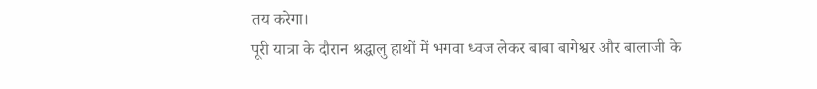तय करेगा।
पूरी यात्रा के दौरान श्रद्धालु हाथों में भगवा ध्वज लेकर बाबा बागेश्वर और बालाजी के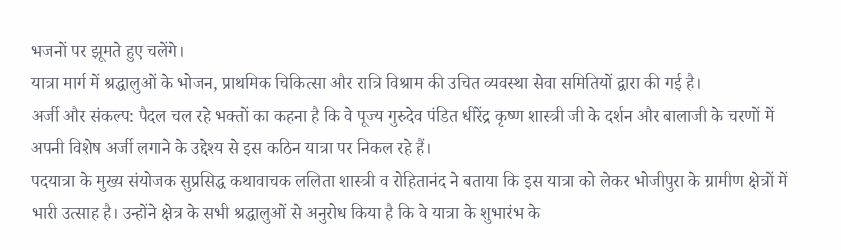भजनों पर झूमते हुए चलेंगे।
यात्रा मार्ग में श्रद्धालुओं के भोजन, प्राथमिक चिकित्सा और रात्रि विश्राम की उचित व्यवस्था सेवा समितियों द्वारा की गई है।
अर्जी और संकल्प: पैदल चल रहे भक्तों का कहना है कि वे पूज्य गुरुदेव पंडित धीरेंद्र कृष्ण शास्त्री जी के दर्शन और बालाजी के चरणों में अपनी विशेष अर्जी लगाने के उद्देश्य से इस कठिन यात्रा पर निकल रहे हैं।
पदयात्रा के मुख्य संयोजक सुप्रसिद्ध कथावाचक ललिता शास्त्री व रोहितानंद ने बताया कि इस यात्रा को लेकर भोजीपुरा के ग्रामीण क्षेत्रों में भारी उत्साह है। उन्होंने क्षेत्र के सभी श्रद्धालुओं से अनुरोध किया है कि वे यात्रा के शुभारंभ के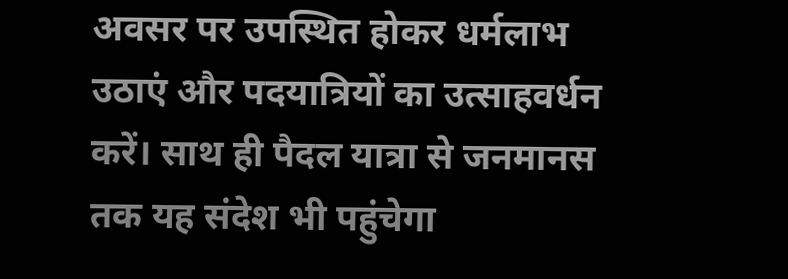अवसर पर उपस्थित होकर धर्मलाभ उठाएं और पदयात्रियों का उत्साहवर्धन करें। साथ ही पैदल यात्रा से जनमानस तक यह संदेश भी पहुंचेगा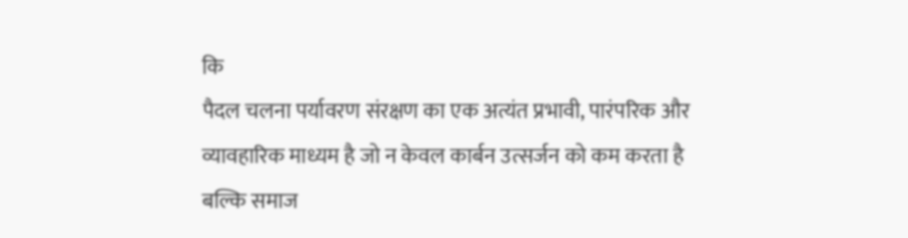कि
पैदल चलना पर्यावरण संरक्षण का एक अत्यंत प्रभावी, पारंपरिक और व्यावहारिक माध्यम है जो न केवल कार्बन उत्सर्जन को कम करता है बल्कि समाज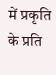में प्रकृति के प्रति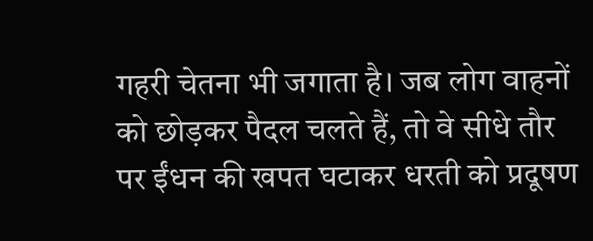गहरी चेतना भी जगाता है। जब लोग वाहनों को छोड़कर पैदल चलते हैं, तो वे सीधे तौर पर ईंधन की खपत घटाकर धरती को प्रदूषण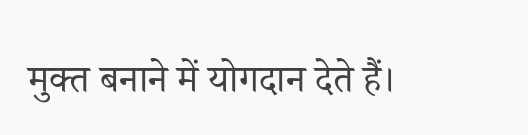मुक्त बनाने में योगदान देते हैं।